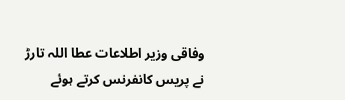وفاقی وزیر اطلاعات عطا اللہ تارڑ نے پریس کانفرنس کرتے ہوئے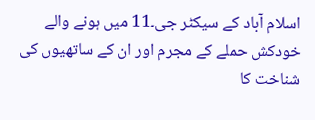اسلام آباد کے سیکٹر جی۔11 میں ہونے والے خودکش حملے کے مجرم اور ان کے ساتھیوں کی شناخت کا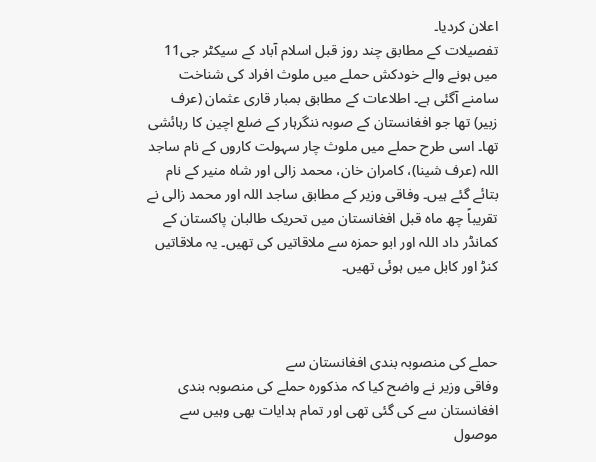اعلان کردیا۔
تفصیلات کے مطابق چند روز قبل اسلام آباد کے سیکٹر جی11 میں ہونے والے خودکش حملے میں ملوث افراد کی شناخت سامنے آگئی ہے۔ اطلاعات کے مطابق بمبار قاری عثمان (عرف زبیر) تھا جو افغانستان کے صوبہ ننگرہار کے ضلع اچین کا رہائشی تھا۔ اسی طرح حملے میں ملوث چار سہولت کاروں کے نام ساجد اللہ (عرف شینا)، کامران خان، محمد زالی اور شاہ منیر کے نام بتائے گئے ہیں۔ وفاقی وزیر کے مطابق ساجد اللہ اور محمد زالی نے تقریباً چھ ماہ قبل افغانستان میں تحریک طالبان پاکستان کے کمانڈر داد اللہ اور ابو حمزہ سے ملاقاتیں کی تھیں۔ یہ ملاقاتیں کنڑ اور کابل میں ہوئی تھیں۔



حملے کی منصوبہ بندی افغانستان سے
وفاقی وزیر نے واضح کیا کہ مذکورہ حملے کی منصوبہ بندی افغانستان سے کی گئی تھی اور تمام ہدایات بھی وہیں سے موصول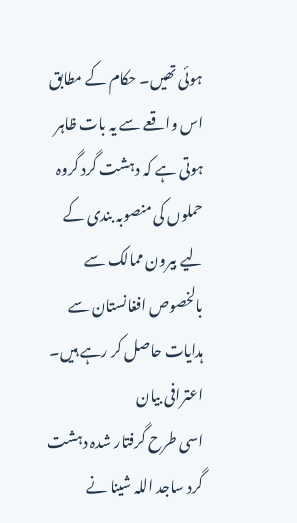ہوئی تھیں۔ حکام کے مطابق اس واقعے سے یہ بات ظاہر ہوتی ہے کہ دہشت گرد گروہ حملوں کی منصوبہ بندی کے لیے بیرون ممالک سے بالخصوص افغانستان سے ہدایات حاصل کر رہے ہیں۔
اعترافی بیان
اسی طرح گرفتار شدہ دہشت گرد ساجد اللہ شینا نے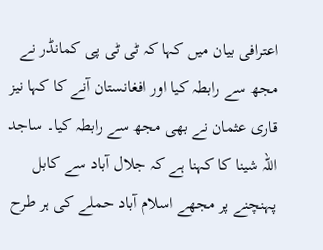اعترافی بیان میں کہا کہ ٹی ٹی پی کمانڈر نے مجھ سے رابطہ کیا اور افغانستان آنے کا کہا نیز قاری عثمان نے بھی مجھ سے رابطہ کیا۔ ساجد اللہ شینا کا کہنا ہے کہ جلال آباد سے کابل پہنچنے پر مجھے اسلام آباد حملے کی ہر طرح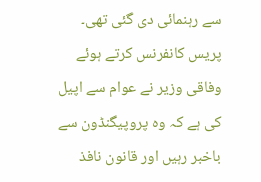سے رہنمائی دی گئی تھی۔ پریس کانفرنس کرتے ہوئے وفاقی وزیر نے عوام سے اپیل کی ہے کہ وہ پروپیگنڈون سے باخبر رہیں اور قانون نافذ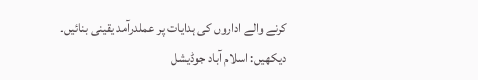کرنے والے اداروں کی ہدایات پر عملدرآمد یقینی بنائیں۔
دیکھیں: اسلام آباد جوڈیشل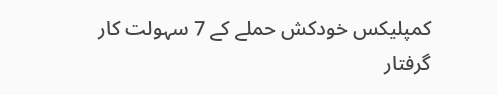کمپلیکس خودکش حملے کے 7 سہولت کار گرفتار